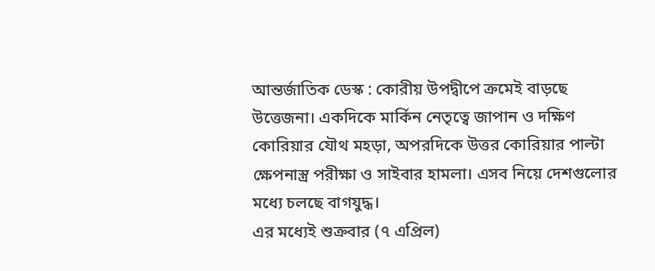আন্তর্জাতিক ডেস্ক : কোরীয় উপদ্বীপে ক্রমেই বাড়ছে উত্তেজনা। একদিকে মার্কিন নেতৃত্বে জাপান ও দক্ষিণ কোরিয়ার যৌথ মহড়া, অপরদিকে উত্তর কোরিয়ার পাল্টা ক্ষেপনাস্ত্র পরীক্ষা ও সাইবার হামলা। এসব নিয়ে দেশগুলোর মধ্যে চলছে বাগযুদ্ধ।
এর মধ্যেই শুক্রবার (৭ এপ্রিল)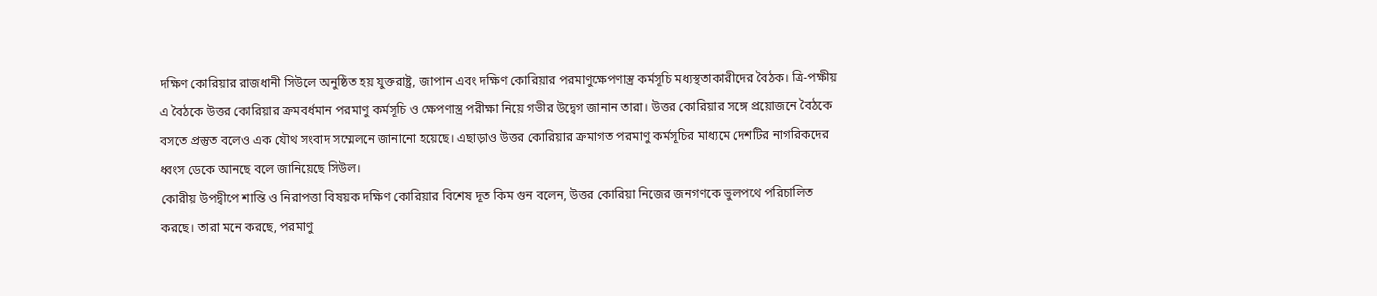দক্ষিণ কোরিয়ার রাজধানী সিউলে অনুষ্ঠিত হয় যুক্তরাষ্ট্র, জাপান এবং দক্ষিণ কোরিয়ার পরমাণুক্ষেপণাস্ত্র কর্মসূচি মধ্যস্থতাকারীদের বৈঠক। ত্রি-পক্ষীয় এ বৈঠকে উত্তর কোরিয়ার ক্রমবর্ধমান পরমাণু কর্মসূচি ও ক্ষেপণাস্ত্র পরীক্ষা নিয়ে গভীর উদ্বেগ জানান তারা। উত্তর কোরিয়ার সঙ্গে প্রয়োজনে বৈঠকে বসতে প্রস্তুত বলেও এক যৌথ সংবাদ সম্মেলনে জানানো হয়েছে। এছাড়াও উত্তর কোরিয়ার ক্রমাগত পরমাণু কর্মসূচির মাধ্যমে দেশটির নাগরিকদের ধ্বংস ডেকে আনছে বলে জানিয়েছে সিউল।
কোরীয় উপদ্বীপে শান্তি ও নিরাপত্তা বিষয়ক দক্ষিণ কোরিয়ার বিশেষ দূত কিম গুন বলেন, উত্তর কোরিয়া নিজের জনগণকে ভুলপথে পরিচালিত করছে। তারা মনে করছে, পরমাণু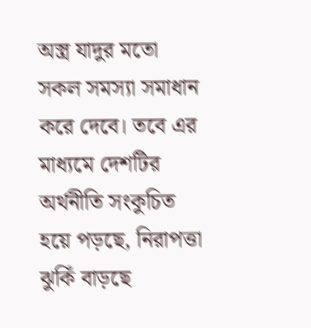অস্ত্র যাদুর মতো সকল সমস্যা সমাধান করে দেবে। তবে এর মাধ্যমে দেশটির অর্থনীতি সংকুচিত হয়ে পড়ছে, নিরাপত্তা ঝুকিঁ বাড়ছে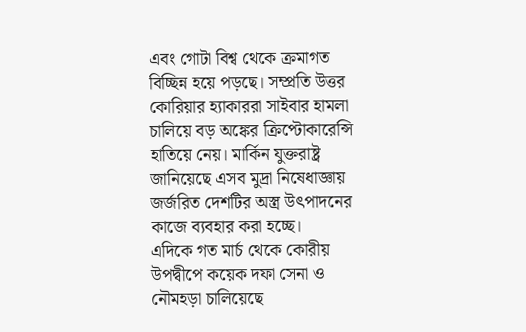এবং গোটা বিশ্ব থেকে ক্রমাগত বিচ্ছিন্ন হয়ে পড়ছে। সম্প্রতি উত্তর কোরিয়ার হ্যাকাররা সাইবার হামলা চালিয়ে বড় অঙ্কের ক্রিপ্টোকারেন্সি হাতিয়ে নেয়। মার্কিন যুক্তরাষ্ট্র জানিয়েছে এসব মুদ্রা নিষেধাজ্ঞায় জর্জরিত দেশটির অস্ত্র উৎপাদনের কাজে ব্যবহার করা হচ্ছে।
এদিকে গত মার্চ থেকে কোরীয় উপদ্বীপে কয়েক দফা সেনা ও নৌমহড়া চালিয়েছে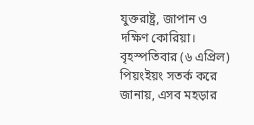যুক্তরাষ্ট্র, জাপান ও দক্ষিণ কোরিয়া। বৃহস্পতিবার (৬ এপ্রিল) পিয়ংইয়ং সতর্ক করে জানায়, এসব মহড়ার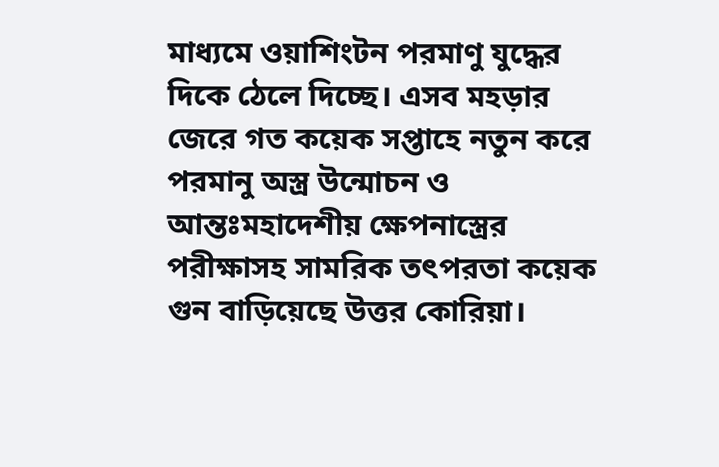মাধ্যমে ওয়াশিংটন পরমাণু যুদ্ধের দিকে ঠেলে দিচ্ছে। এসব মহড়ার জেরে গত কয়েক সপ্তাহে নতুন করে পরমানু অস্ত্র উন্মোচন ও আন্তঃমহাদেশীয় ক্ষেপনাস্ত্রের পরীক্ষাসহ সামরিক তৎপরতা কয়েক গুন বাড়িয়েছে উত্তর কোরিয়া।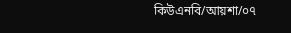কিউএনবি/আয়শা/০৭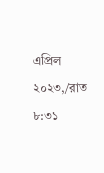এপ্রিল ২০২৩,/রাত ৮:৩১